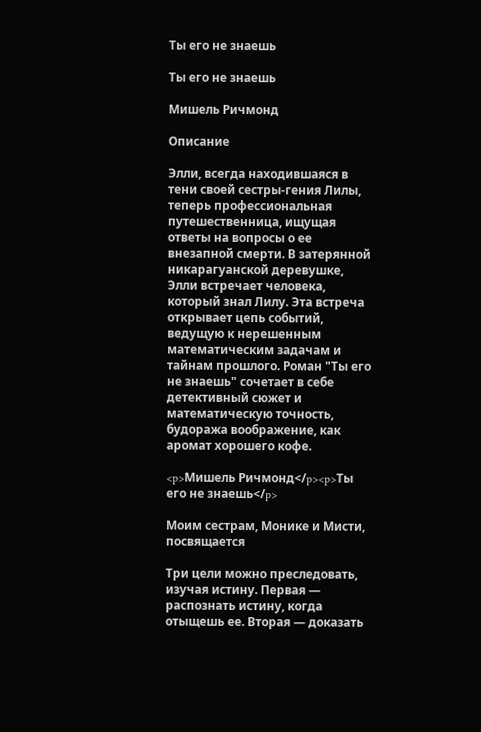Ты его не знаешь

Ты его не знаешь

Мишель Ричмонд

Описание

Элли, всегда находившаяся в тени своей сестры-гения Лилы, теперь профессиональная путешественница, ищущая ответы на вопросы о ее внезапной смерти. В затерянной никарагуанской деревушке, Элли встречает человека, который знал Лилу. Эта встреча открывает цепь событий, ведущую к нерешенным математическим задачам и тайнам прошлого. Роман "Ты его не знаешь" сочетает в себе детективный сюжет и математическую точность, будоража воображение, как аромат хорошего кофе.

<p>Мишель Ричмонд</p><p>Ты его не знаешь</p>

Моим сестрам, Монике и Мисти, посвящается

Три цели можно преследовать, изучая истину. Первая — распознать истину, когда отыщешь ее. Вторая — доказать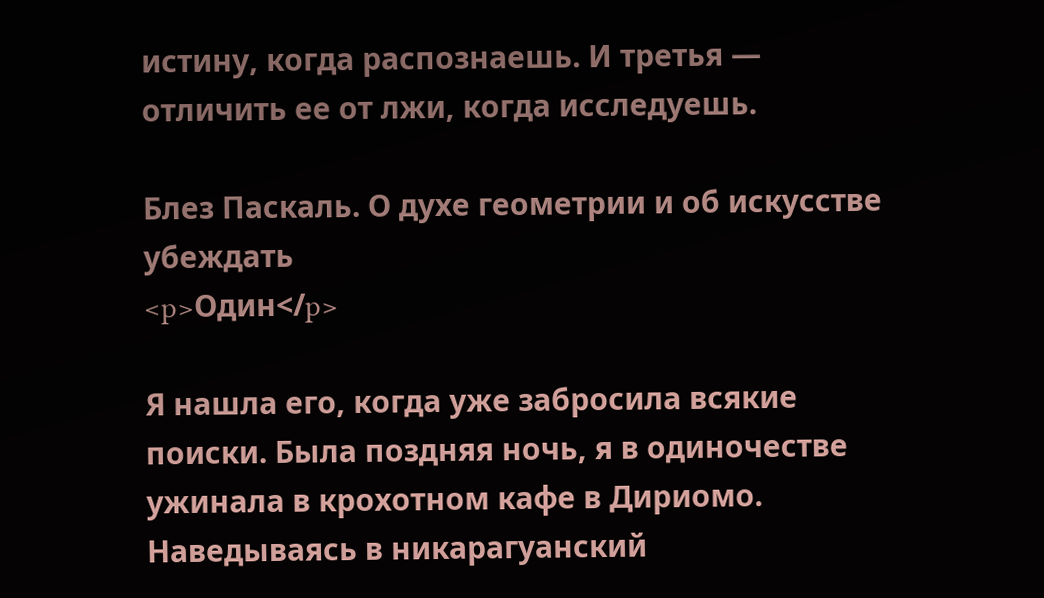истину, когда распознаешь. И третья — отличить ее от лжи, когда исследуешь.

Блез Паскаль. О духе геометрии и об искусстве убеждать
<p>Один</p>

Я нашла его, когда уже забросила всякие поиски. Была поздняя ночь, я в одиночестве ужинала в крохотном кафе в Дириомо. Наведываясь в никарагуанский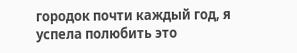городок почти каждый год, я успела полюбить это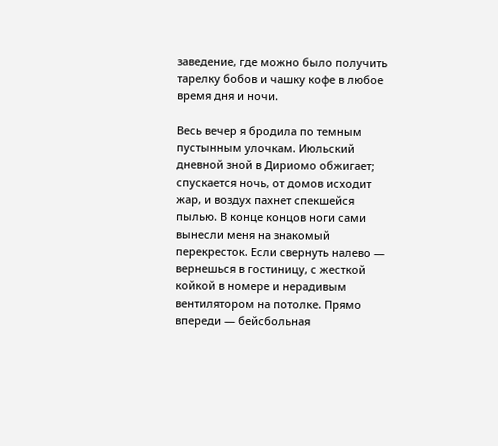заведение, где можно было получить тарелку бобов и чашку кофе в любое время дня и ночи.

Весь вечер я бродила по темным пустынным улочкам. Июльский дневной зной в Дириомо обжигает; спускается ночь, от домов исходит жар, и воздух пахнет спекшейся пылью. В конце концов ноги сами вынесли меня на знакомый перекресток. Если свернуть налево — вернешься в гостиницу, с жесткой койкой в номере и нерадивым вентилятором на потолке. Прямо впереди — бейсбольная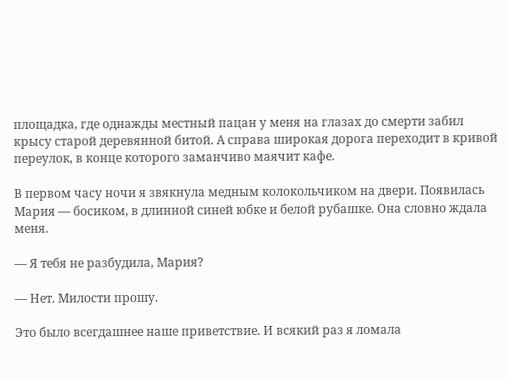площадка, где однажды местный пацан у меня на глазах до смерти забил крысу старой деревянной битой. А справа широкая дорога переходит в кривой переулок, в конце которого заманчиво маячит кафе.

В первом часу ночи я звякнула медным колокольчиком на двери. Появилась Мария — босиком, в длинной синей юбке и белой рубашке. Она словно ждала меня.

— Я тебя не разбудила, Мария?

— Нет. Милости прошу.

Это было всегдашнее наше приветствие. И всякий раз я ломала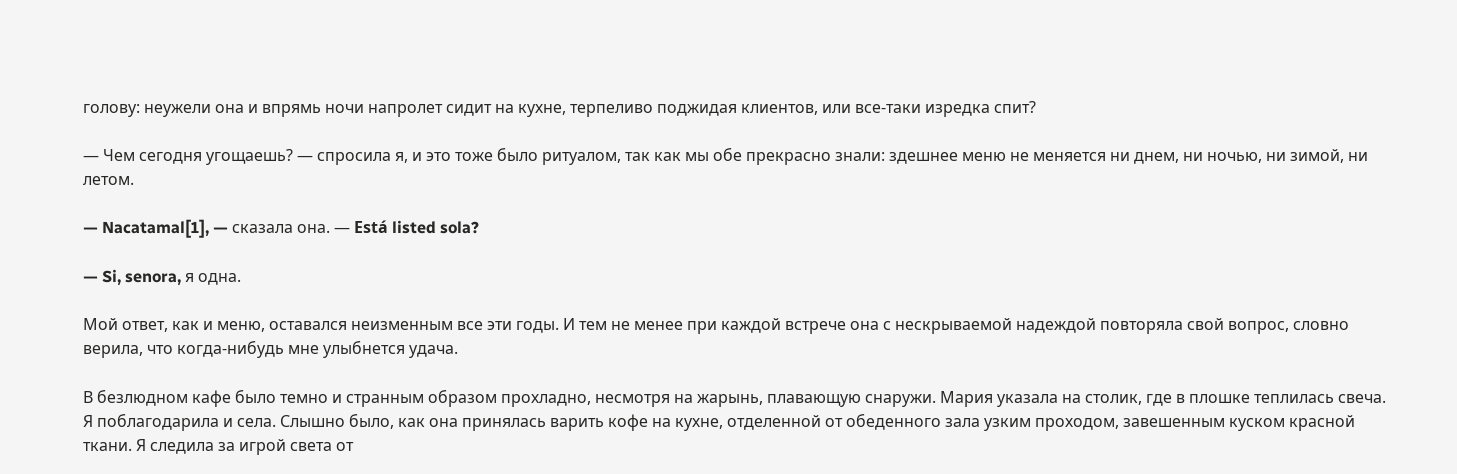голову: неужели она и впрямь ночи напролет сидит на кухне, терпеливо поджидая клиентов, или все-таки изредка спит?

— Чем сегодня угощаешь? — спросила я, и это тоже было ритуалом, так как мы обе прекрасно знали: здешнее меню не меняется ни днем, ни ночью, ни зимой, ни летом.

— Nacatamal[1], — сказала она. — Está listed sola?

— Si, senora, я одна.

Мой ответ, как и меню, оставался неизменным все эти годы. И тем не менее при каждой встрече она с нескрываемой надеждой повторяла свой вопрос, словно верила, что когда-нибудь мне улыбнется удача.

В безлюдном кафе было темно и странным образом прохладно, несмотря на жарынь, плавающую снаружи. Мария указала на столик, где в плошке теплилась свеча. Я поблагодарила и села. Слышно было, как она принялась варить кофе на кухне, отделенной от обеденного зала узким проходом, завешенным куском красной ткани. Я следила за игрой света от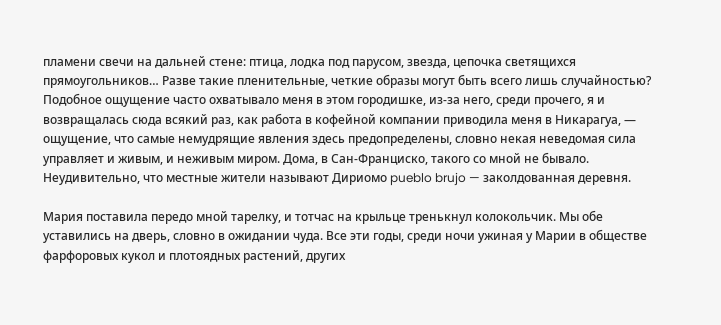пламени свечи на дальней стене: птица, лодка под парусом, звезда, цепочка светящихся прямоугольников… Разве такие пленительные, четкие образы могут быть всего лишь случайностью? Подобное ощущение часто охватывало меня в этом городишке, из-за него, среди прочего, я и возвращалась сюда всякий раз, как работа в кофейной компании приводила меня в Никарагуа, — ощущение, что самые немудрящие явления здесь предопределены, словно некая неведомая сила управляет и живым, и неживым миром. Дома, в Сан-Франциско, такого со мной не бывало. Неудивительно, что местные жители называют Дириомо pueblo brujo — заколдованная деревня.

Мария поставила передо мной тарелку, и тотчас на крыльце тренькнул колокольчик. Мы обе уставились на дверь, словно в ожидании чуда. Все эти годы, среди ночи ужиная у Марии в обществе фарфоровых кукол и плотоядных растений, других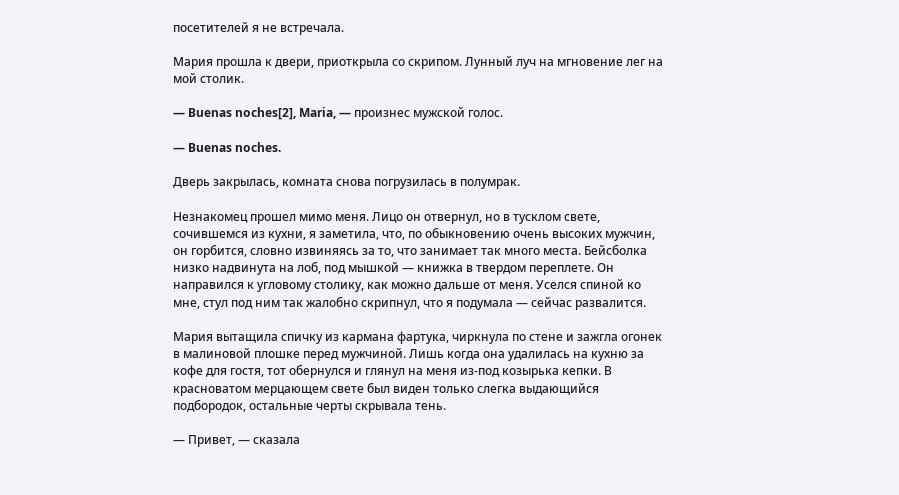посетителей я не встречала.

Мария прошла к двери, приоткрыла со скрипом. Лунный луч на мгновение лег на мой столик.

— Buenas noches[2], Maria, — произнес мужской голос.

— Buenas noches.

Дверь закрылась, комната снова погрузилась в полумрак.

Незнакомец прошел мимо меня. Лицо он отвернул, но в тусклом свете, сочившемся из кухни, я заметила, что, по обыкновению очень высоких мужчин, он горбится, словно извиняясь за то, что занимает так много места. Бейсболка низко надвинута на лоб, под мышкой — книжка в твердом переплете. Он направился к угловому столику, как можно дальше от меня. Уселся спиной ко мне, стул под ним так жалобно скрипнул, что я подумала — сейчас развалится.

Мария вытащила спичку из кармана фартука, чиркнула по стене и зажгла огонек в малиновой плошке перед мужчиной. Лишь когда она удалилась на кухню за кофе для гостя, тот обернулся и глянул на меня из-под козырька кепки. В красноватом мерцающем свете был виден только слегка выдающийся подбородок, остальные черты скрывала тень.

— Привет, — сказала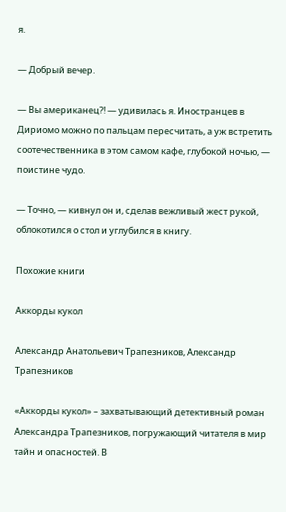я.

— Добрый вечер.

— Вы американец?! — удивилась я. Иностранцев в Дириомо можно по пальцам пересчитать, а уж встретить соотечественника в этом самом кафе, глубокой ночью, — поистине чудо.

— Точно, — кивнул он и, сделав вежливый жест рукой, облокотился о стол и углубился в книгу.

Похожие книги

Аккорды кукол

Александр Анатольевич Трапезников, Александр Трапезников

«Аккорды кукол» – захватывающий детективный роман Александра Трапезников, погружающий читателя в мир тайн и опасностей. В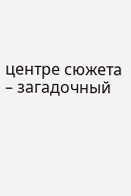центре сюжета – загадочный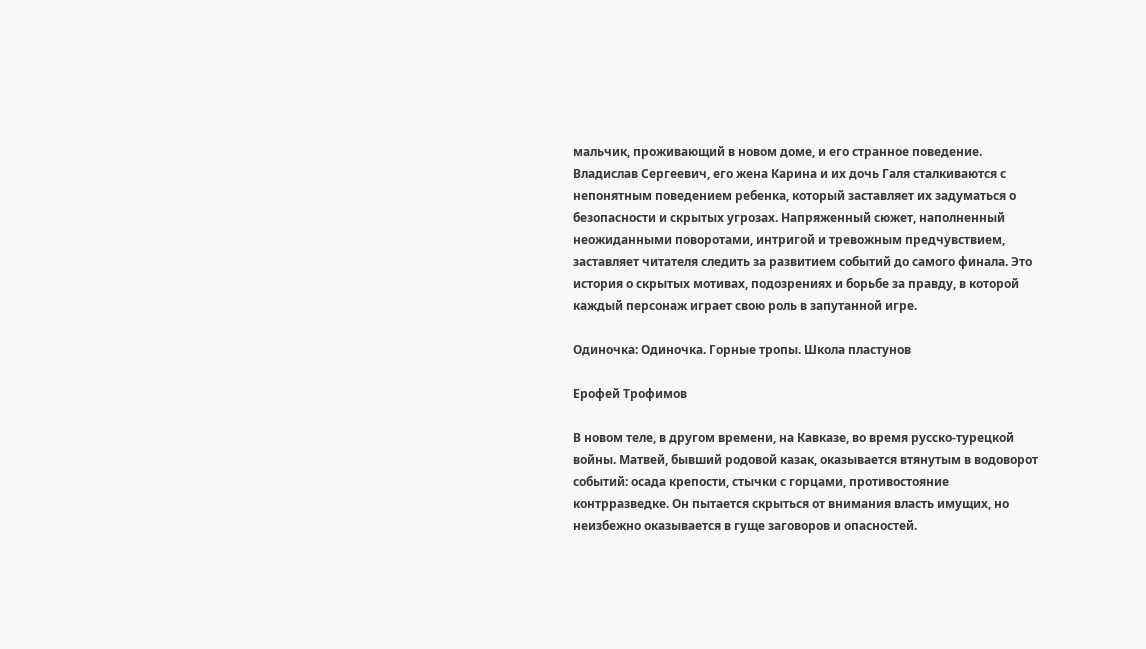мальчик, проживающий в новом доме, и его странное поведение. Владислав Сергеевич, его жена Карина и их дочь Галя сталкиваются с непонятным поведением ребенка, который заставляет их задуматься о безопасности и скрытых угрозах. Напряженный сюжет, наполненный неожиданными поворотами, интригой и тревожным предчувствием, заставляет читателя следить за развитием событий до самого финала. Это история о скрытых мотивах, подозрениях и борьбе за правду, в которой каждый персонаж играет свою роль в запутанной игре.

Одиночка: Одиночка. Горные тропы. Школа пластунов

Ерофей Трофимов

В новом теле, в другом времени, на Кавказе, во время русско-турецкой войны. Матвей, бывший родовой казак, оказывается втянутым в водоворот событий: осада крепости, стычки с горцами, противостояние контрразведке. Он пытается скрыться от внимания власть имущих, но неизбежно оказывается в гуще заговоров и опасностей.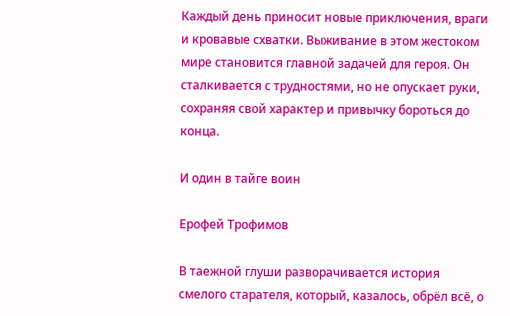Каждый день приносит новые приключения, враги и кровавые схватки. Выживание в этом жестоком мире становится главной задачей для героя. Он сталкивается с трудностями, но не опускает руки, сохраняя свой характер и привычку бороться до конца.

И один в тайге воин

Ерофей Трофимов

В таежной глуши разворачивается история смелого старателя, который, казалось, обрёл всё, о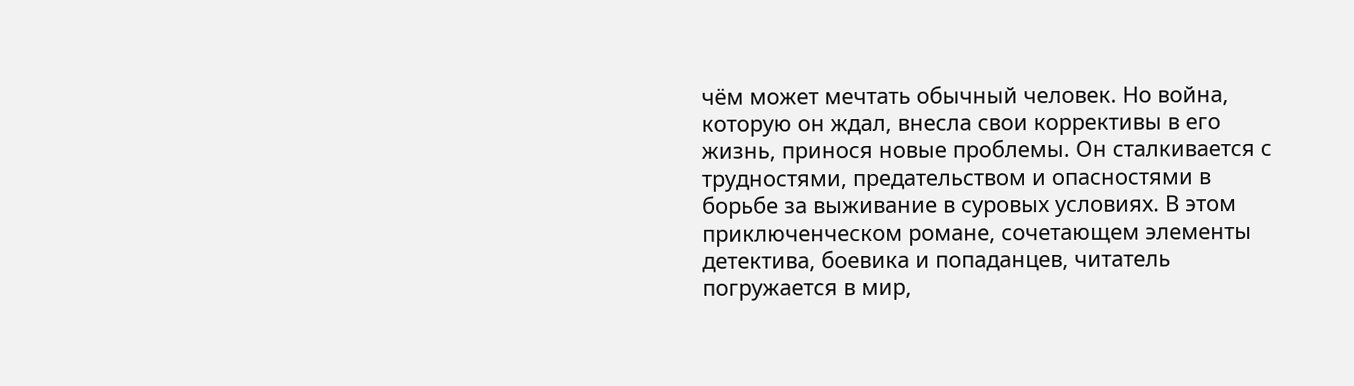чём может мечтать обычный человек. Но война, которую он ждал, внесла свои коррективы в его жизнь, принося новые проблемы. Он сталкивается с трудностями, предательством и опасностями в борьбе за выживание в суровых условиях. В этом приключенческом романе, сочетающем элементы детектива, боевика и попаданцев, читатель погружается в мир,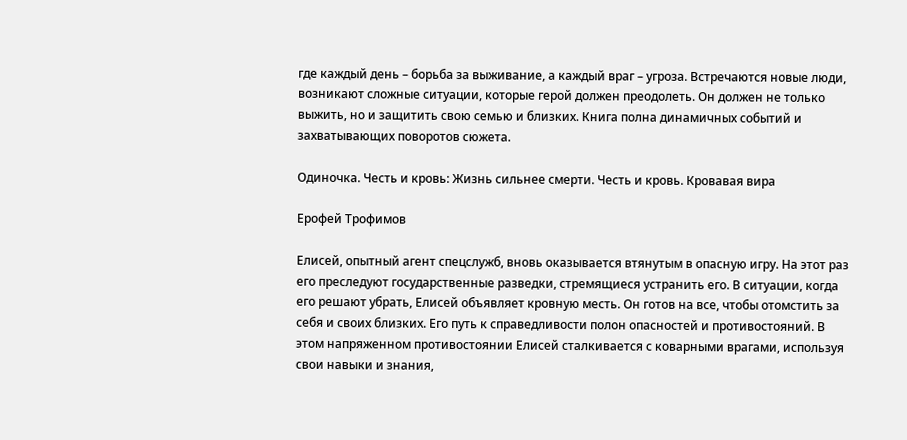где каждый день – борьба за выживание, а каждый враг – угроза. Встречаются новые люди, возникают сложные ситуации, которые герой должен преодолеть. Он должен не только выжить, но и защитить свою семью и близких. Книга полна динамичных событий и захватывающих поворотов сюжета.

Одиночка. Честь и кровь: Жизнь сильнее смерти. Честь и кровь. Кровавая вира

Ерофей Трофимов

Елисей, опытный агент спецслужб, вновь оказывается втянутым в опасную игру. На этот раз его преследуют государственные разведки, стремящиеся устранить его. В ситуации, когда его решают убрать, Елисей объявляет кровную месть. Он готов на все, чтобы отомстить за себя и своих близких. Его путь к справедливости полон опасностей и противостояний. В этом напряженном противостоянии Елисей сталкивается с коварными врагами, используя свои навыки и знания,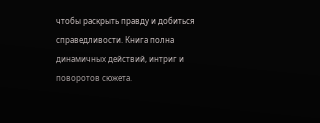чтобы раскрыть правду и добиться справедливости. Книга полна динамичных действий, интриг и поворотов сюжета.